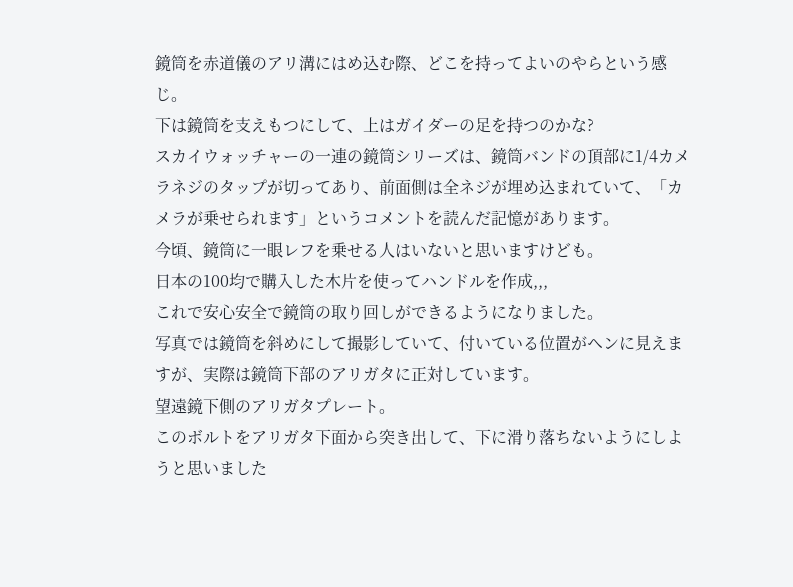鏡筒を赤道儀のアリ溝にはめ込む際、どこを持ってよいのやらという感じ。
下は鏡筒を支えもつにして、上はガイダーの足を持つのかな?
スカイウォッチャーの一連の鏡筒シリーズは、鏡筒バンドの頂部に1/4カメラネジのタップが切ってあり、前面側は全ネジが埋め込まれていて、「カメラが乗せられます」というコメントを読んだ記憶があります。
今頃、鏡筒に一眼レフを乗せる人はいないと思いますけども。
日本の100均で購入した木片を使ってハンドルを作成,,,
これで安心安全で鏡筒の取り回しができるようになりました。
写真では鏡筒を斜めにして撮影していて、付いている位置がヘンに見えますが、実際は鏡筒下部のアリガタに正対しています。
望遠鏡下側のアリガタプレート。
このボルトをアリガタ下面から突き出して、下に滑り落ちないようにしようと思いました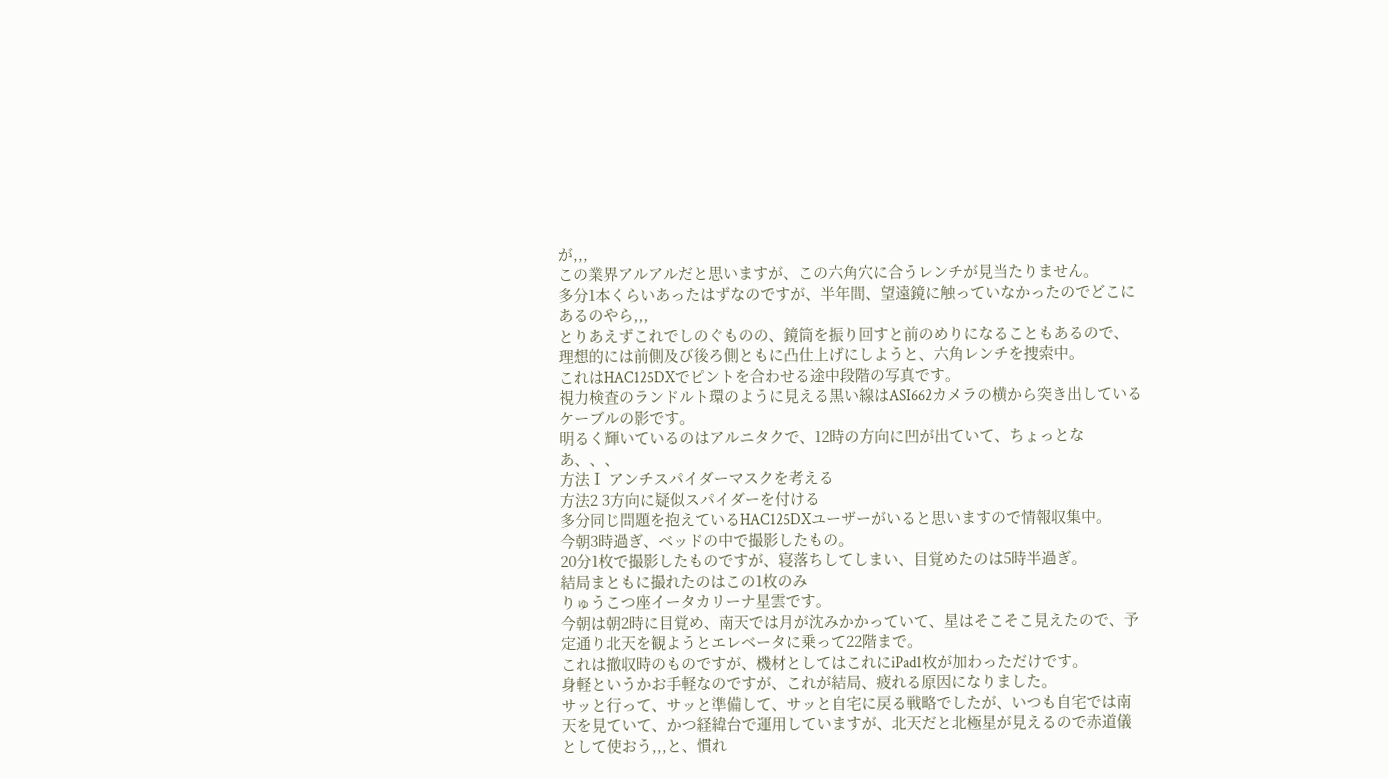が,,,
この業界アルアルだと思いますが、この六角穴に合うレンチが見当たりません。
多分1本くらいあったはずなのですが、半年間、望遠鏡に触っていなかったのでどこにあるのやら,,,
とりあえずこれでしのぐものの、鏡筒を振り回すと前のめりになることもあるので、理想的には前側及び後ろ側ともに凸仕上げにしようと、六角レンチを捜索中。
これはHAC125DXでピントを合わせる途中段階の写真です。
視力検査のランドルト環のように見える黒い線はASI662カメラの横から突き出しているケーブルの影です。
明るく輝いているのはアルニタクで、12時の方向に凹が出ていて、ちょっとなあ、、、
方法Ⅰ アンチスパイダーマスクを考える
方法2 3方向に疑似スパイダーを付ける
多分同じ問題を抱えているHAC125DXユーザーがいると思いますので情報収集中。
今朝3時過ぎ、ベッドの中で撮影したもの。
20分1枚で撮影したものですが、寝落ちしてしまい、目覚めたのは5時半過ぎ。
結局まともに撮れたのはこの1枚のみ
りゅうこつ座イータカリーナ星雲です。
今朝は朝2時に目覚め、南天では月が沈みかかっていて、星はそこそこ見えたので、予定通り北天を観ようとエレベータに乗って22階まで。
これは撤収時のものですが、機材としてはこれにiPad1枚が加わっただけです。
身軽というかお手軽なのですが、これが結局、疲れる原因になりました。
サッと行って、サッと準備して、サッと自宅に戻る戦略でしたが、いつも自宅では南天を見ていて、かつ経緯台で運用していますが、北天だと北極星が見えるので赤道儀として使おう,,,と、慣れ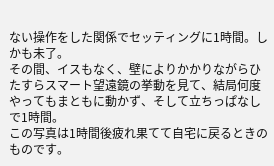ない操作をした関係でセッティングに1時間。しかも未了。
その間、イスもなく、壁によりかかりながらひたすらスマート望遠鏡の挙動を見て、結局何度やってもまともに動かず、そして立ちっぱなしで1時間。
この写真は1時間後疲れ果てて自宅に戻るときのものです。